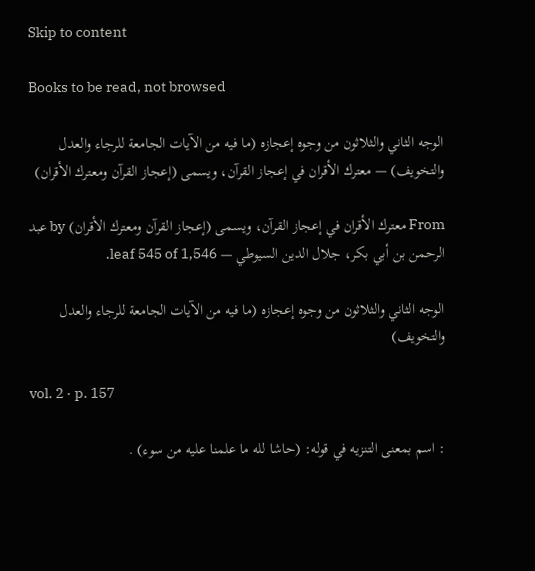Skip to content

Books to be read, not browsed

الوجه الثاني والثلاثون من وجوه إعجازه (ما فيه من الآيات الجامعة للرجاء والعدل والتخويف) — معترك الأقران في إعجاز القرآن، ويسمى (إعجاز القرآن ومعترك الأقران)

From معترك الأقران في إعجاز القرآن، ويسمى (إعجاز القرآن ومعترك الأقران) by عبد الرحمن بن أبي بكر، جلال الدين السيوطي — leaf 545 of 1,546.

الوجه الثاني والثلاثون من وجوه إعجازه (ما فيه من الآيات الجامعة للرجاء والعدل والتخويف)

vol. 2 · p. 157

: اسم بمعنى التنزيه في قوله: (حاشا لله ما علمنا عليه من سوء) .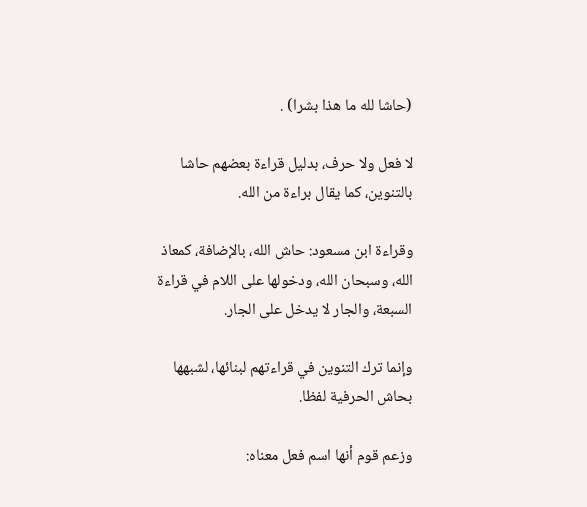(حاشا لله ما هذا بشرا) .

لا فعل ولا حرف، بدليل قراءة بعضهم حاشا بالتنوين، كما يقال براءة من الله.

وقراءة ابن مسعود: حاش الله، بالإضافة، كمعاذ الله، وسبحان الله، ودخولها على اللام في قراءة السبعة، والجار لا يدخل على الجار.

وإنما ترك التنوين في قراءتهم لبنائها، لشبهها بحاش الحرفية لفظا.

وزعم قوم أنها اسم فعل معناه: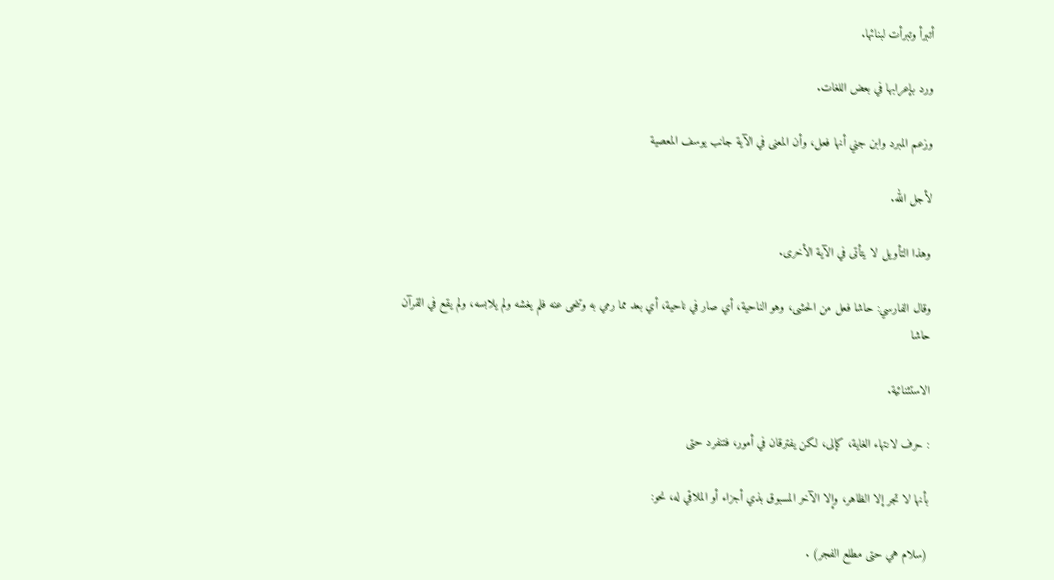أتبرأ وتبرأت لبنائها.

ورد بإعرابها في بعض اللغات.

وزعم المبرد وابن جني أنها فعل، وأن المعنى في الآية جانب يوسف المعصية

لأجل الله.

وهذا التأويل لا يتأتى في الآية الأخرى.

وقال الفارسي: حاشا فعل من الحشى، وهو الناحية، أي صار في ناحية، أي بعد مما رمي به وتنحى عنه فلم يغشه ولم يلابسه، ولم يقع في القرآن حاشا

الاستثنائية.

: حرف لانتهاء الغاية، كإلى، لكن يفترقان في أمور، فتنفرد حتى

بأنها لا تجر إلا الظاهر، وإلا الآخر المسبوق بذي أجزاء أو الملاقي له، نحو:

(سلام هي حتى مطلع الفجر) .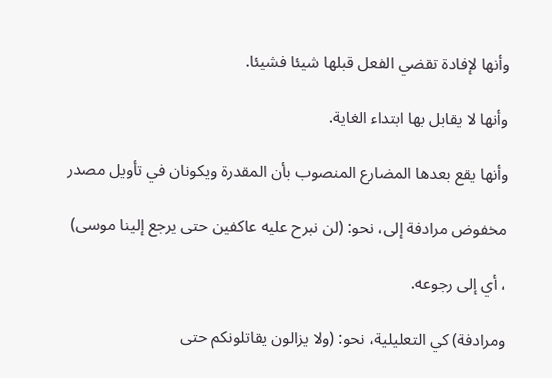وأنها لإفادة تقضي الفعل قبلها شيئا فشيئا.

وأنها لا يقابل بها ابتداء الغاية.

وأنها يقع بعدها المضارع المنصوب بأن المقدرة ويكونان في تأويل مصدر

مخفوض مرادفة إلى، نحو: (لن نبرح عليه عاكفين حتى يرجع إلينا موسى)

، أي إلى رجوعه.

ومرادفة) كي التعليلية، نحو: (ولا يزالون يقاتلونكم حتى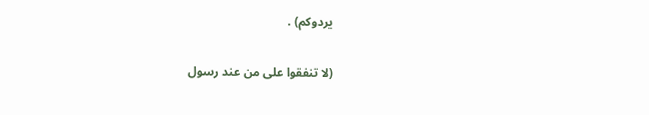يردوكم) .

(لا تنفقوا على من عند رسول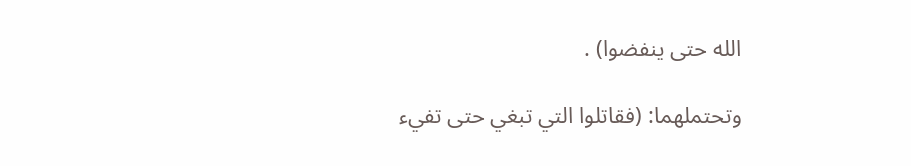الله حتى ينفضوا) .

وتحتملهما: (فقاتلوا التي تبغي حتى تفيء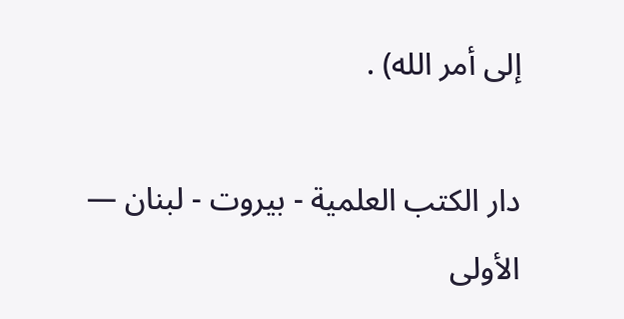إلى أمر الله) .

دار الكتب العلمية - بيروت - لبنان — الأولى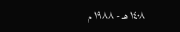١٤٠٨ هـ - ١٩٨٨ م